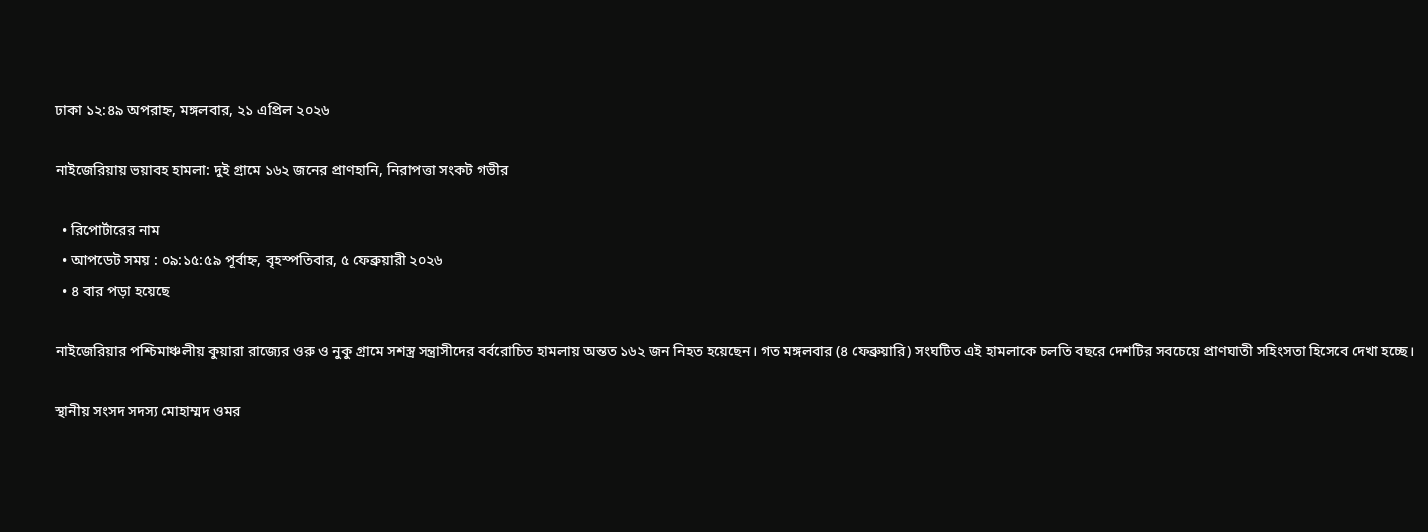ঢাকা ১২:৪৯ অপরাহ্ন, মঙ্গলবার, ২১ এপ্রিল ২০২৬

নাইজেরিয়ায় ভয়াবহ হামলা: দুই গ্রামে ১৬২ জনের প্রাণহানি, নিরাপত্তা সংকট গভীর

  • রিপোর্টারের নাম
  • আপডেট সময় : ০৯:১৫:৫৯ পূর্বাহ্ন, বৃহস্পতিবার, ৫ ফেব্রুয়ারী ২০২৬
  • ৪ বার পড়া হয়েছে

নাইজেরিয়ার পশ্চিমাঞ্চলীয় কুয়ারা রাজ্যের ওরু ও নুকু গ্রামে সশস্ত্র সন্ত্রাসীদের বর্বরোচিত হামলায় অন্তত ১৬২ জন নিহত হয়েছেন। গত মঙ্গলবার (৪ ফেব্রুয়ারি) সংঘটিত এই হামলাকে চলতি বছরে দেশটির সবচেয়ে প্রাণঘাতী সহিংসতা হিসেবে দেখা হচ্ছে।

স্থানীয় সংসদ সদস্য মোহাম্মদ ওমর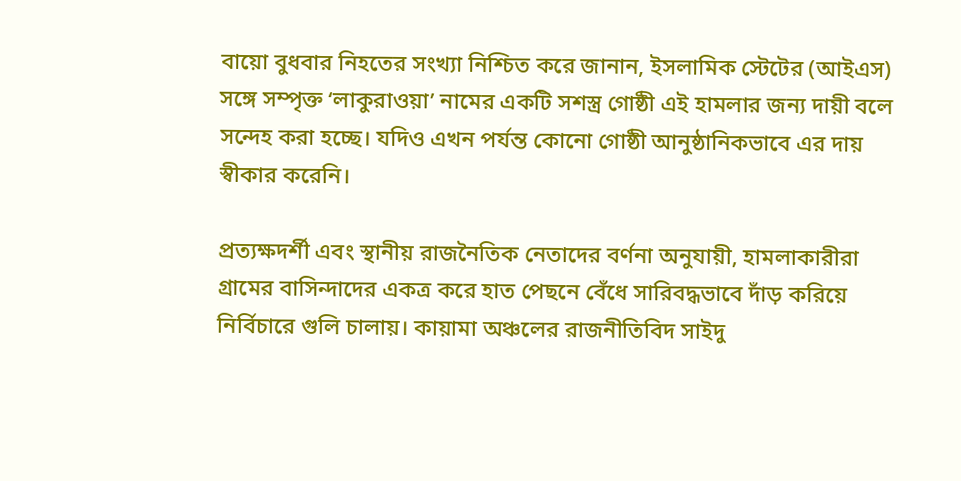বায়ো বুধবার নিহতের সংখ্যা নিশ্চিত করে জানান, ইসলামিক স্টেটের (আইএস) সঙ্গে সম্পৃক্ত ‘লাকুরাওয়া’ নামের একটি সশস্ত্র গোষ্ঠী এই হামলার জন্য দায়ী বলে সন্দেহ করা হচ্ছে। যদিও এখন পর্যন্ত কোনো গোষ্ঠী আনুষ্ঠানিকভাবে এর দায় স্বীকার করেনি।

প্রত্যক্ষদর্শী এবং স্থানীয় রাজনৈতিক নেতাদের বর্ণনা অনুযায়ী, হামলাকারীরা গ্রামের বাসিন্দাদের একত্র করে হাত পেছনে বেঁধে সারিবদ্ধভাবে দাঁড় করিয়ে নির্বিচারে গুলি চালায়। কায়ামা অঞ্চলের রাজনীতিবিদ সাইদু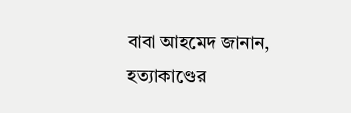বাবা আহমেদ জানান, হত্যাকাণ্ডের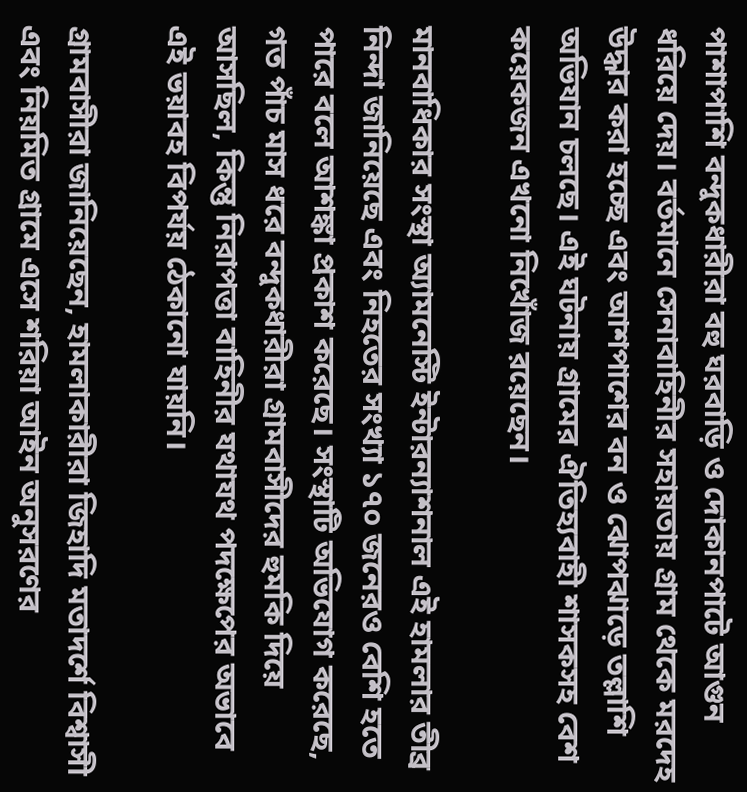পাশাপাশি বন্দুকধারীরা বহু ঘরবাড়ি ও দোকানপাটে আগুন ধরিয়ে দেয়। বর্তমানে সেনাবাহিনীর সহায়তায় গ্রাম থেকে মরদেহ উদ্ধার করা হচ্ছে এবং আশপাশের বন ও ঝোপঝাড়ে তল্লাশি অভিযান চলছে। এই ঘটনায় গ্রামের ঐতিহ্যবাহী শাসকসহ বেশ কয়েকজন এখনো নিখোঁজ রয়েছেন।

মানবাধিকার সংস্থা অ্যামনেস্টি ইন্টারন্যাশনাল এই হামলার তীব্র নিন্দা জানিয়েছে এবং নিহতের সংখ্যা ১৭০ জনেরও বেশি হতে পারে বলে আশঙ্কা প্রকাশ করেছে। সংস্থাটি অভিযোগ করেছে, গত পাঁচ মাস ধরে বন্দুকধারীরা গ্রামবাসীদের হুমকি দিয়ে আসছিল, কিন্তু নিরাপত্তা বাহিনীর যথাযথ পদক্ষেপের অভাবে এই ভয়াবহ বিপর্যয় ঠেকানো যায়নি।

গ্রামবাসীরা জানিয়েছেন, হামলাকারীরা জিহাদি মতাদর্শে বিশ্বাসী এবং নিয়মিত গ্রামে এসে শরিয়া আইন অনুসরণের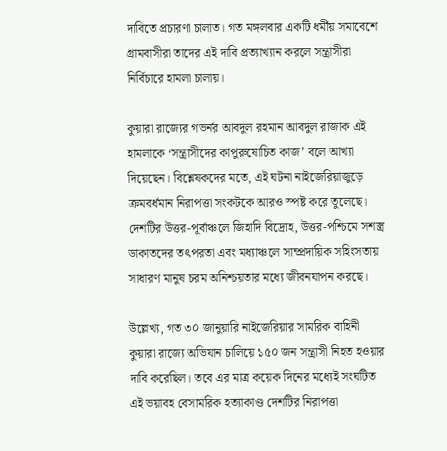দাবিতে প্রচারণা চালাত। গত মঙ্গলবার একটি ধর্মীয় সমাবেশে গ্রামবাসীরা তাদের এই দাবি প্রত্যাখ্যান করলে সন্ত্রাসীরা নির্বিচারে হামলা চালায়।

কুয়ারা রাজ্যের গভর্নর আবদুল রহমান আবদুল রাজাক এই হামলাকে ‘সন্ত্রাসীদের কাপুরুষোচিত কাজ’ বলে আখ্যা দিয়েছেন। বিশ্লেষকদের মতে, এই ঘটনা নাইজেরিয়াজুড়ে ক্রমবর্ধমান নিরাপত্তা সংকটকে আরও স্পষ্ট করে তুলেছে। দেশটির উত্তর-পূর্বাঞ্চলে জিহাদি বিদ্রোহ, উত্তর-পশ্চিমে সশস্ত্র ডাকাতদের তৎপরতা এবং মধ্যাঞ্চলে সাম্প্রদায়িক সহিংসতায় সাধারণ মানুষ চরম অনিশ্চয়তার মধ্যে জীবনযাপন করছে।

উল্লেখ্য, গত ৩০ জানুয়ারি নাইজেরিয়ার সামরিক বাহিনী কুয়ারা রাজ্যে অভিযান চালিয়ে ১৫০ জন সন্ত্রাসী নিহত হওয়ার দাবি করেছিল। তবে এর মাত্র কয়েক দিনের মধ্যেই সংঘটিত এই ভয়াবহ বেসামরিক হত্যাকাণ্ড দেশটির নিরাপত্তা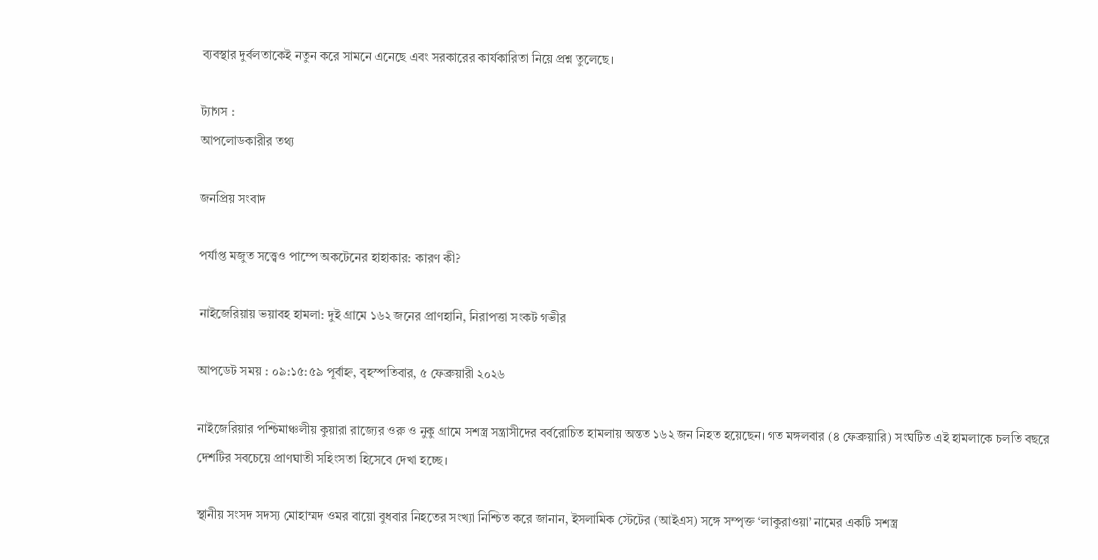ব্যবস্থার দুর্বলতাকেই নতুন করে সামনে এনেছে এবং সরকারের কার্যকারিতা নিয়ে প্রশ্ন তুলেছে।

ট্যাগস :
আপলোডকারীর তথ্য

জনপ্রিয় সংবাদ

পর্যাপ্ত মজুত সত্ত্বেও পাম্পে অকটেনের হাহাকার: কারণ কী?

নাইজেরিয়ায় ভয়াবহ হামলা: দুই গ্রামে ১৬২ জনের প্রাণহানি, নিরাপত্তা সংকট গভীর

আপডেট সময় : ০৯:১৫:৫৯ পূর্বাহ্ন, বৃহস্পতিবার, ৫ ফেব্রুয়ারী ২০২৬

নাইজেরিয়ার পশ্চিমাঞ্চলীয় কুয়ারা রাজ্যের ওরু ও নুকু গ্রামে সশস্ত্র সন্ত্রাসীদের বর্বরোচিত হামলায় অন্তত ১৬২ জন নিহত হয়েছেন। গত মঙ্গলবার (৪ ফেব্রুয়ারি) সংঘটিত এই হামলাকে চলতি বছরে দেশটির সবচেয়ে প্রাণঘাতী সহিংসতা হিসেবে দেখা হচ্ছে।

স্থানীয় সংসদ সদস্য মোহাম্মদ ওমর বায়ো বুধবার নিহতের সংখ্যা নিশ্চিত করে জানান, ইসলামিক স্টেটের (আইএস) সঙ্গে সম্পৃক্ত ‘লাকুরাওয়া’ নামের একটি সশস্ত্র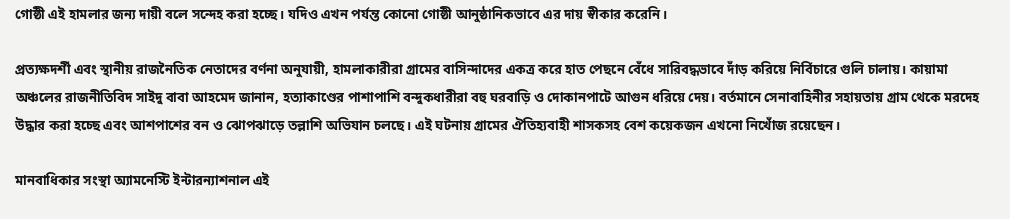গোষ্ঠী এই হামলার জন্য দায়ী বলে সন্দেহ করা হচ্ছে। যদিও এখন পর্যন্ত কোনো গোষ্ঠী আনুষ্ঠানিকভাবে এর দায় স্বীকার করেনি।

প্রত্যক্ষদর্শী এবং স্থানীয় রাজনৈতিক নেতাদের বর্ণনা অনুযায়ী, হামলাকারীরা গ্রামের বাসিন্দাদের একত্র করে হাত পেছনে বেঁধে সারিবদ্ধভাবে দাঁড় করিয়ে নির্বিচারে গুলি চালায়। কায়ামা অঞ্চলের রাজনীতিবিদ সাইদু বাবা আহমেদ জানান, হত্যাকাণ্ডের পাশাপাশি বন্দুকধারীরা বহু ঘরবাড়ি ও দোকানপাটে আগুন ধরিয়ে দেয়। বর্তমানে সেনাবাহিনীর সহায়তায় গ্রাম থেকে মরদেহ উদ্ধার করা হচ্ছে এবং আশপাশের বন ও ঝোপঝাড়ে তল্লাশি অভিযান চলছে। এই ঘটনায় গ্রামের ঐতিহ্যবাহী শাসকসহ বেশ কয়েকজন এখনো নিখোঁজ রয়েছেন।

মানবাধিকার সংস্থা অ্যামনেস্টি ইন্টারন্যাশনাল এই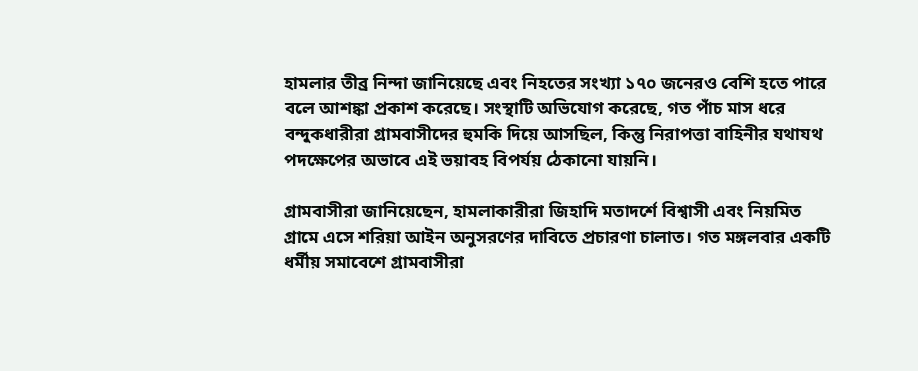হামলার তীব্র নিন্দা জানিয়েছে এবং নিহতের সংখ্যা ১৭০ জনেরও বেশি হতে পারে বলে আশঙ্কা প্রকাশ করেছে। সংস্থাটি অভিযোগ করেছে, গত পাঁচ মাস ধরে বন্দুকধারীরা গ্রামবাসীদের হুমকি দিয়ে আসছিল, কিন্তু নিরাপত্তা বাহিনীর যথাযথ পদক্ষেপের অভাবে এই ভয়াবহ বিপর্যয় ঠেকানো যায়নি।

গ্রামবাসীরা জানিয়েছেন, হামলাকারীরা জিহাদি মতাদর্শে বিশ্বাসী এবং নিয়মিত গ্রামে এসে শরিয়া আইন অনুসরণের দাবিতে প্রচারণা চালাত। গত মঙ্গলবার একটি ধর্মীয় সমাবেশে গ্রামবাসীরা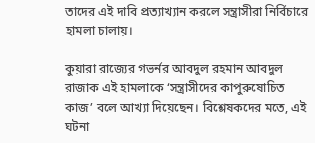তাদের এই দাবি প্রত্যাখ্যান করলে সন্ত্রাসীরা নির্বিচারে হামলা চালায়।

কুয়ারা রাজ্যের গভর্নর আবদুল রহমান আবদুল রাজাক এই হামলাকে ‘সন্ত্রাসীদের কাপুরুষোচিত কাজ’ বলে আখ্যা দিয়েছেন। বিশ্লেষকদের মতে, এই ঘটনা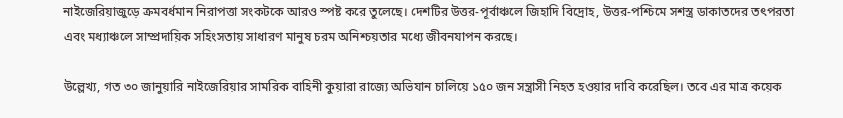নাইজেরিয়াজুড়ে ক্রমবর্ধমান নিরাপত্তা সংকটকে আরও স্পষ্ট করে তুলেছে। দেশটির উত্তর-পূর্বাঞ্চলে জিহাদি বিদ্রোহ, উত্তর-পশ্চিমে সশস্ত্র ডাকাতদের তৎপরতা এবং মধ্যাঞ্চলে সাম্প্রদায়িক সহিংসতায় সাধারণ মানুষ চরম অনিশ্চয়তার মধ্যে জীবনযাপন করছে।

উল্লেখ্য, গত ৩০ জানুয়ারি নাইজেরিয়ার সামরিক বাহিনী কুয়ারা রাজ্যে অভিযান চালিয়ে ১৫০ জন সন্ত্রাসী নিহত হওয়ার দাবি করেছিল। তবে এর মাত্র কয়েক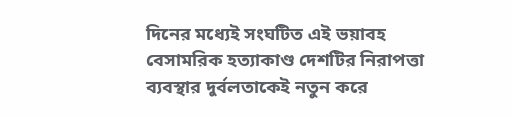দিনের মধ্যেই সংঘটিত এই ভয়াবহ বেসামরিক হত্যাকাণ্ড দেশটির নিরাপত্তা ব্যবস্থার দুর্বলতাকেই নতুন করে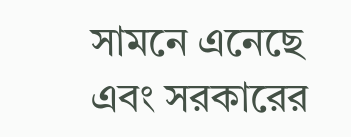সামনে এনেছে এবং সরকারের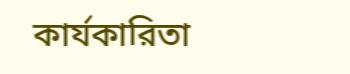কার্যকারিতা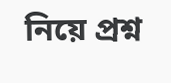নিয়ে প্রশ্ন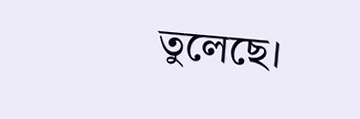তুলেছে।